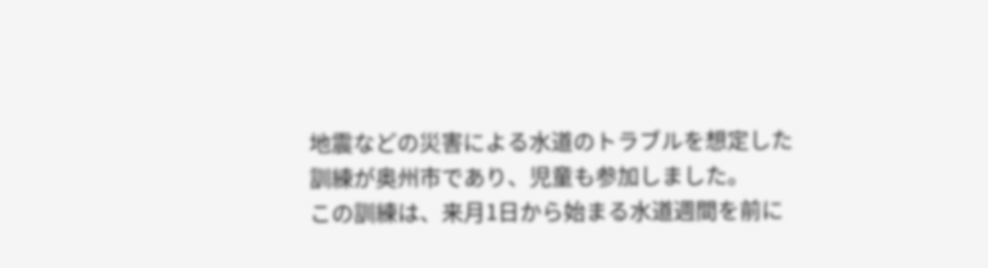地震などの災害による水道のトラブルを想定した訓練が奥州市であり、児童も参加しました。
この訓練は、来月1日から始まる水道週間を前に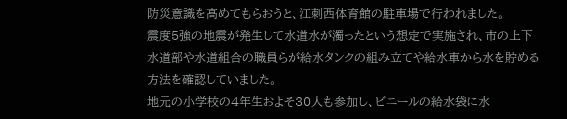防災意識を高めてもらおうと、江刺西体育館の駐車場で行われました。
震度5強の地震が発生して水道水が濁ったという想定で実施され、市の上下水道部や水道組合の職員らが給水タンクの組み立てや給水車から水を貯める方法を確認していました。
地元の小学校の4年生およそ30人も参加し、ビニールの給水袋に水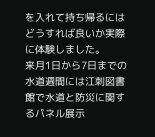を入れて持ち帰るにはどうすれば良いか実際に体験しました。
来月1日から7日までの水道週間には江刺図書館で水道と防災に関するパネル展示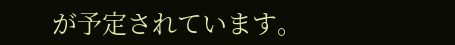が予定されています。